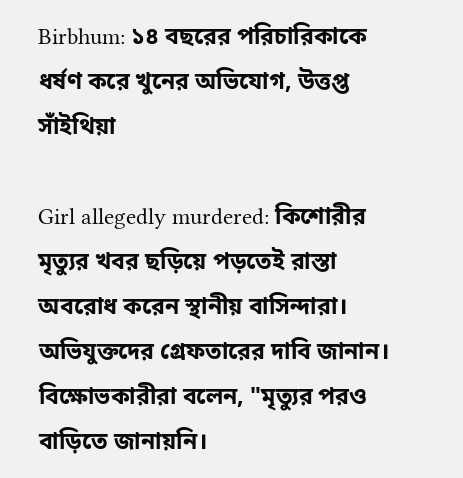Birbhum: ১৪ বছরের পরিচারিকাকে ধর্ষণ করে খুনের অভিযোগ, উত্তপ্ত সাঁইথিয়া

Girl allegedly murdered: কিশোরীর মৃত্যুর খবর ছড়িয়ে পড়তেই রাস্তা অবরোধ করেন স্থানীয় বাসিন্দারা। অভিযুক্তদের গ্রেফতারের দাবি জানান। বিক্ষোভকারীরা বলেন, "মৃত্যুর পরও বাড়িতে জানায়নি।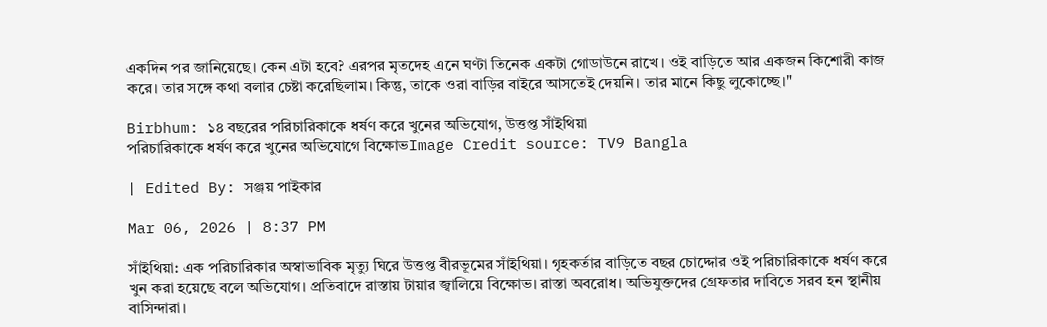একদিন পর জানিয়েছে। কেন এটা হবে? এরপর মৃতদেহ এনে ঘণ্টা তিনেক একটা গোডাউনে রাখে। ওই বাড়িতে আর একজন কিশোরী কাজ করে। তার সঙ্গে কথা বলার চেষ্টা করেছিলাম। কিন্তু, তাকে ওরা বাড়ির বাইরে আসতেই দেয়নি। তার মানে কিছু লুকোচ্ছে।"

Birbhum: ১৪ বছরের পরিচারিকাকে ধর্ষণ করে খুনের অভিযোগ, উত্তপ্ত সাঁইথিয়া
পরিচারিকাকে ধর্ষণ করে খুনের অভিযোগে বিক্ষোভImage Credit source: TV9 Bangla

| Edited By: সঞ্জয় পাইকার

Mar 06, 2026 | 8:37 PM

সাঁইথিয়া: এক পরিচারিকার অস্বাভাবিক মৃত্যু ঘিরে উত্তপ্ত বীরভূমের সাঁইথিয়া। গৃহকর্তার বাড়িতে বছর চোদ্দোর ওই পরিচারিকাকে ধর্ষণ করে খুন করা হয়েছে বলে অভিযোগ। প্রতিবাদে রাস্তায় টায়ার জ্বালিয়ে বিক্ষোভ। রাস্তা অবরোধ। অভিযুক্তদের গ্রেফতার দাবিতে সরব হন স্থানীয় বাসিন্দারা।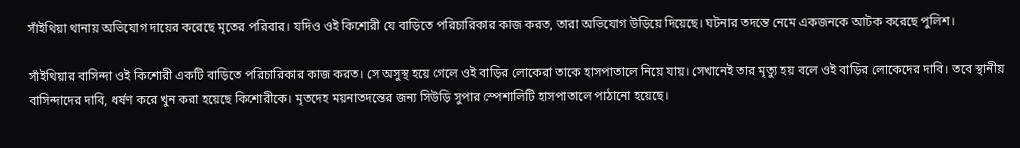সাঁইথিয়া থানায় অভিযোগ দায়ের করেছে মৃতের পরিবার। যদিও ওই কিশোরী যে বাড়িতে পরিচারিকার কাজ করত, তারা অভিযোগ উড়িয়ে দিয়েছে। ঘটনার তদন্তে নেমে একজনকে আটক করেছে পুলিশ।

সাঁইথিয়ার বাসিন্দা ওই কিশোরী একটি বাড়িতে পরিচারিকার কাজ করত। সে অসুস্থ হয়ে গেলে ওই বাড়ির লোকেরা তাকে হাসপাতালে নিয়ে যায়। সেখানেই তার মৃত্যু হয় বলে ওই বাড়ির লোকেদের দাবি। তবে স্থানীয় বাসিন্দাদের দাবি, ধর্ষণ করে খুন করা হয়েছে কিশোরীকে। মৃতদেহ ময়নাতদন্তের জন্য সিউড়ি সুপার স্পেশালিটি হাসপাতালে পাঠানো হয়েছে।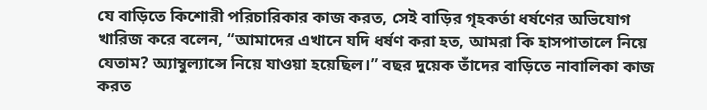যে বাড়িতে কিশোরী পরিচারিকার কাজ করত, সেই বাড়ির গৃহকর্তা ধর্ষণের অভিযোগ খারিজ করে বলেন, “আমাদের এখানে যদি ধর্ষণ করা হত, আমরা কি হাসপাতালে নিয়ে যেতাম? অ্যাম্বুল্যান্সে নিয়ে যাওয়া হয়েছিল।” বছর দুয়েক তাঁদের বাড়িতে নাবালিকা কাজ করত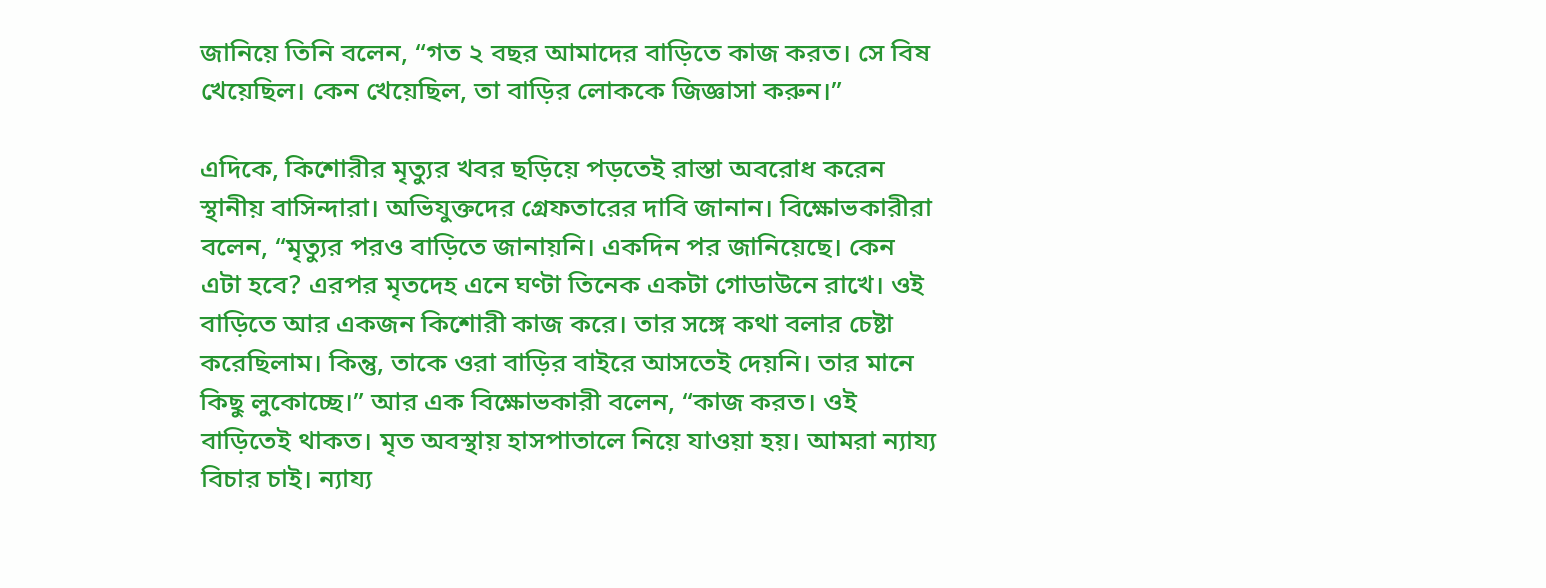জানিয়ে তিনি বলেন, “গত ২ বছর আমাদের বাড়িতে কাজ করত। সে বিষ খেয়েছিল। কেন খেয়েছিল, তা বাড়ির লোককে জিজ্ঞাসা করুন।”

এদিকে, কিশোরীর মৃত্যুর খবর ছড়িয়ে পড়তেই রাস্তা অবরোধ করেন স্থানীয় বাসিন্দারা। অভিযুক্তদের গ্রেফতারের দাবি জানান। বিক্ষোভকারীরা বলেন, “মৃত্যুর পরও বাড়িতে জানায়নি। একদিন পর জানিয়েছে। কেন এটা হবে? এরপর মৃতদেহ এনে ঘণ্টা তিনেক একটা গোডাউনে রাখে। ওই বাড়িতে আর একজন কিশোরী কাজ করে। তার সঙ্গে কথা বলার চেষ্টা করেছিলাম। কিন্তু, তাকে ওরা বাড়ির বাইরে আসতেই দেয়নি। তার মানে কিছু লুকোচ্ছে।” আর এক বিক্ষোভকারী বলেন, “কাজ করত। ওই বাড়িতেই থাকত। মৃত অবস্থায় হাসপাতালে নিয়ে যাওয়া হয়। আমরা ন্যায্য বিচার চাই। ন্যায্য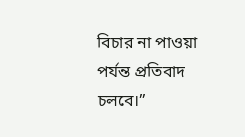বিচার না পাওয়া পর্যন্ত প্রতিবাদ চলবে।”